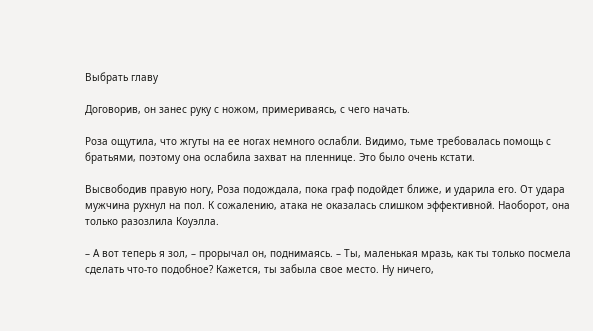Выбрать главу

Договорив, он занес руку с ножом, примериваясь, с чего начать.

Роза ощутила, что жгуты на ее ногах немного ослабли. Видимо, тьме требовалась помощь с братьями, поэтому она ослабила захват на пленнице. Это было очень кстати.

Высвободив правую ногу, Роза подождала, пока граф подойдет ближе, и ударила его. От удара мужчина рухнул на пол. К сожалению, атака не оказалась слишком эффективной. Наоборот, она только разозлила Коуэлла.

– А вот теперь я зол, – прорычал он, поднимаясь. – Ты, маленькая мразь, как ты только посмела сделать что-то подобное? Кажется, ты забыла свое место. Ну ничего,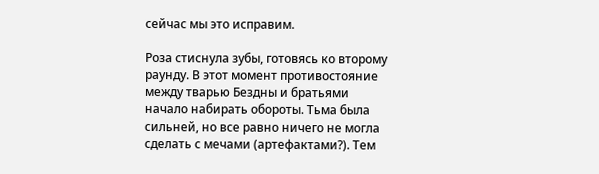сейчас мы это исправим.

Роза стиснула зубы, готовясь ко второму раунду. В этот момент противостояние между тварью Бездны и братьями начало набирать обороты. Тьма была сильней, но все равно ничего не могла сделать с мечами (артефактами?). Тем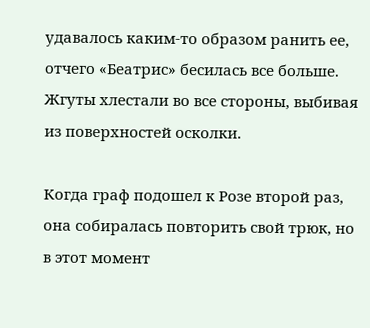удавалось каким-то образом ранить ее, отчего «Беатрис» бесилась все больше. Жгуты хлестали во все стороны, выбивая из поверхностей осколки.

Когда граф подошел к Розе второй раз, она собиралась повторить свой трюк, но в этот момент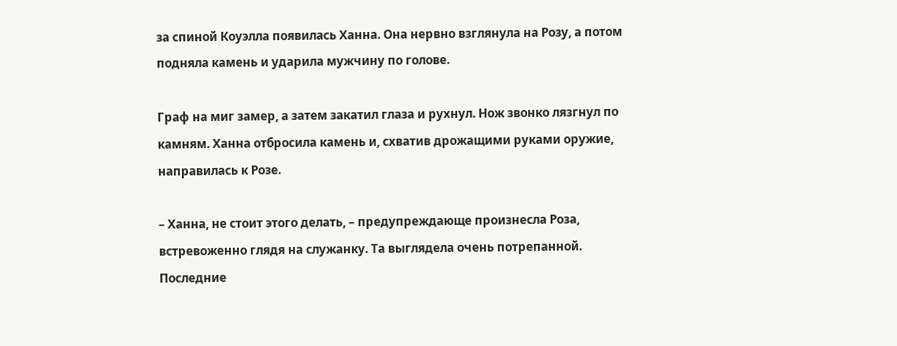за спиной Коуэлла появилась Ханна. Она нервно взглянула на Розу, а потом подняла камень и ударила мужчину по голове.

Граф на миг замер, а затем закатил глаза и рухнул. Нож звонко лязгнул по камням. Ханна отбросила камень и, схватив дрожащими руками оружие, направилась к Розе.

– Ханна, не стоит этого делать, – предупреждающе произнесла Роза, встревоженно глядя на служанку. Та выглядела очень потрепанной. Последние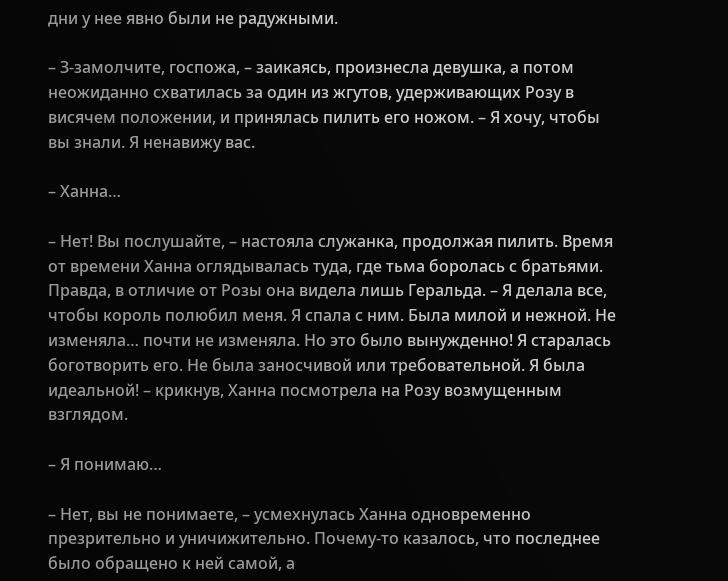дни у нее явно были не радужными.

– З-замолчите, госпожа, – заикаясь, произнесла девушка, а потом неожиданно схватилась за один из жгутов, удерживающих Розу в висячем положении, и принялась пилить его ножом. – Я хочу, чтобы вы знали. Я ненавижу вас.

– Ханна…

– Нет! Вы послушайте, – настояла служанка, продолжая пилить. Время от времени Ханна оглядывалась туда, где тьма боролась с братьями. Правда, в отличие от Розы она видела лишь Геральда. – Я делала все, чтобы король полюбил меня. Я спала с ним. Была милой и нежной. Не изменяла… почти не изменяла. Но это было вынужденно! Я старалась боготворить его. Не была заносчивой или требовательной. Я была идеальной! – крикнув, Ханна посмотрела на Розу возмущенным взглядом.

– Я понимаю…

– Нет, вы не понимаете, – усмехнулась Ханна одновременно презрительно и уничижительно. Почему-то казалось, что последнее было обращено к ней самой, а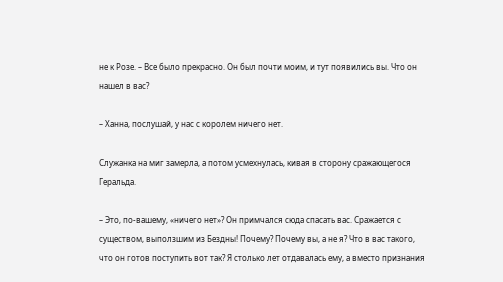не к Розе. – Все было прекрасно. Он был почти моим, и тут появились вы. Что он нашел в вас?

– Ханна, послушай, у нас с королем ничего нет.

Служанка на миг замерла, а потом усмехнулась, кивая в сторону сражающегося Геральда.

– Это, по-вашему, «ничего нет»? Он примчался сюда спасать вас. Сражается с существом, выползшим из Бездны! Почему? Почему вы, а не я? Что в вас такого, что он готов поступить вот так? Я столько лет отдавалась ему, а вместо признания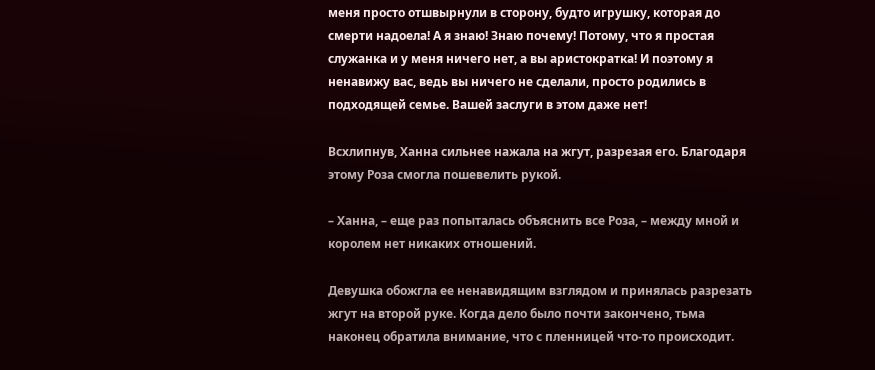меня просто отшвырнули в сторону, будто игрушку, которая до смерти надоела! А я знаю! Знаю почему! Потому, что я простая служанка и у меня ничего нет, а вы аристократка! И поэтому я ненавижу вас, ведь вы ничего не сделали, просто родились в подходящей семье. Вашей заслуги в этом даже нет!

Всхлипнув, Ханна сильнее нажала на жгут, разрезая его. Благодаря этому Роза смогла пошевелить рукой.

– Ханна, – еще раз попыталась объяснить все Роза, – между мной и королем нет никаких отношений.

Девушка обожгла ее ненавидящим взглядом и принялась разрезать жгут на второй руке. Когда дело было почти закончено, тьма наконец обратила внимание, что с пленницей что-то происходит.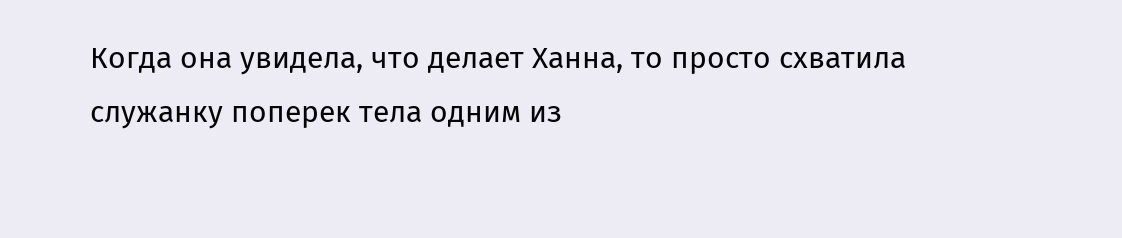Когда она увидела, что делает Ханна, то просто схватила служанку поперек тела одним из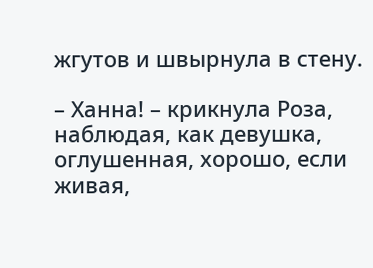жгутов и швырнула в стену.

– Ханна! – крикнула Роза, наблюдая, как девушка, оглушенная, хорошо, если живая,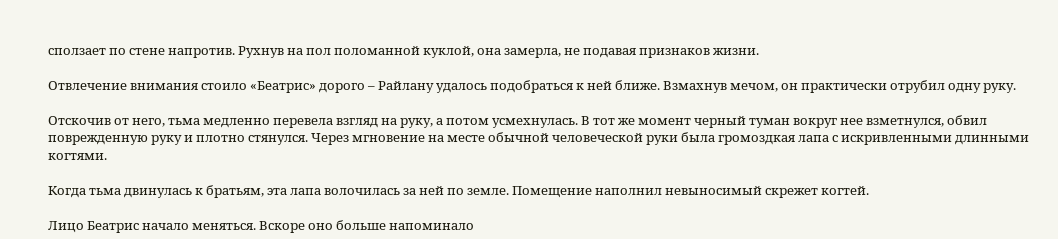сползает по стене напротив. Рухнув на пол поломанной куклой, она замерла, не подавая признаков жизни.

Отвлечение внимания стоило «Беатрис» дорого – Райлану удалось подобраться к ней ближе. Взмахнув мечом, он практически отрубил одну руку.

Отскочив от него, тьма медленно перевела взгляд на руку, а потом усмехнулась. В тот же момент черный туман вокруг нее взметнулся, обвил поврежденную руку и плотно стянулся. Через мгновение на месте обычной человеческой руки была громоздкая лапа с искривленными длинными когтями.

Когда тьма двинулась к братьям, эта лапа волочилась за ней по земле. Помещение наполнил невыносимый скрежет когтей.

Лицо Беатрис начало меняться. Вскоре оно больше напоминало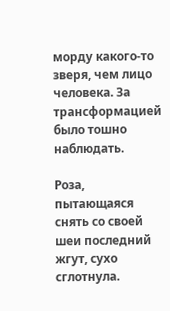морду какого-то зверя, чем лицо человека. За трансформацией было тошно наблюдать.

Роза, пытающаяся снять со своей шеи последний жгут, сухо сглотнула.